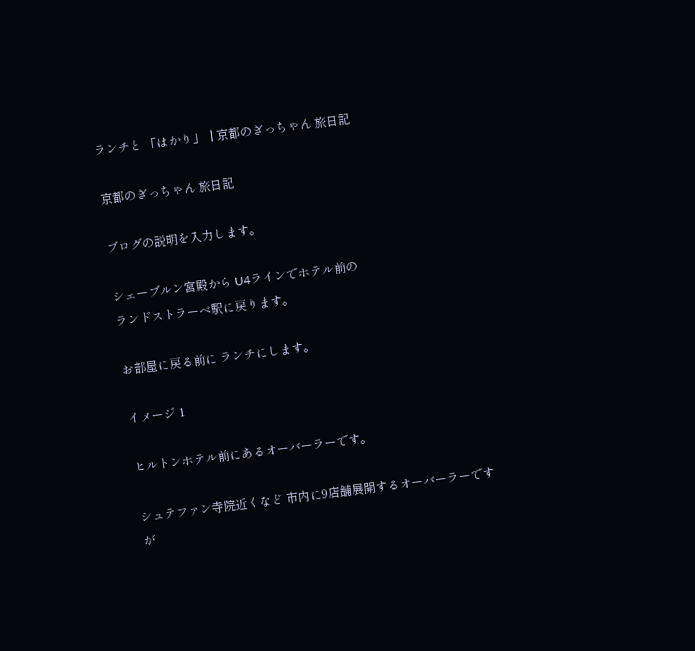ランチと 「はかり」  | 京都のぎっちゃん 旅日記

京都のぎっちゃん 旅日記

ブログの説明を入力します。

シェーブルン宮殿から U4ラインでホテル前の
ランドストラーベ駅に戻ります。

お部屋に戻る前に ランチにします。

イメージ 1

ヒルトンホテル前にあるオーバーラーです。

シュテファン寺院近くなど 市内に9店舗展開するオーバーラーですが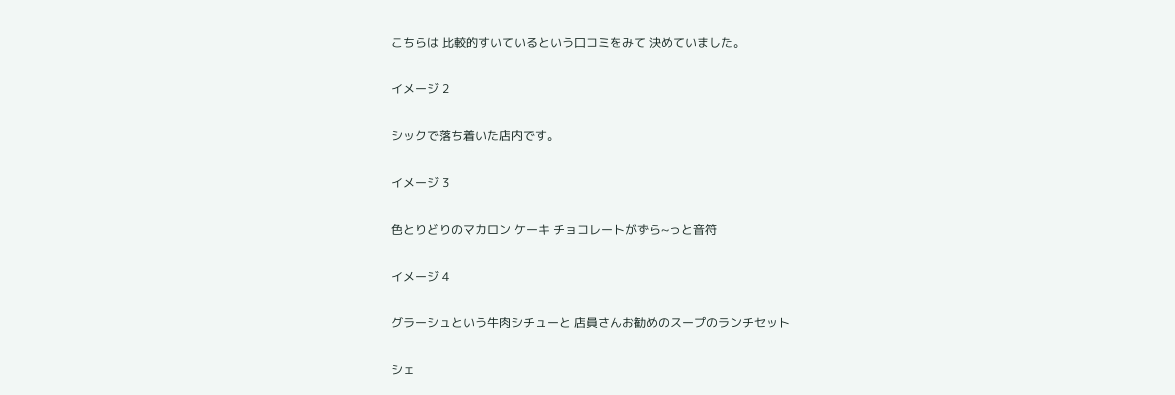こちらは 比較的すいているという口コミをみて 決めていました。

イメージ 2

シックで落ち着いた店内です。

イメージ 3

色とりどりのマカロン ケーキ チョコレートがずら~っと音符

イメージ 4

グラーシュという牛肉シチューと 店員さんお勧めのスープのランチセット

シェ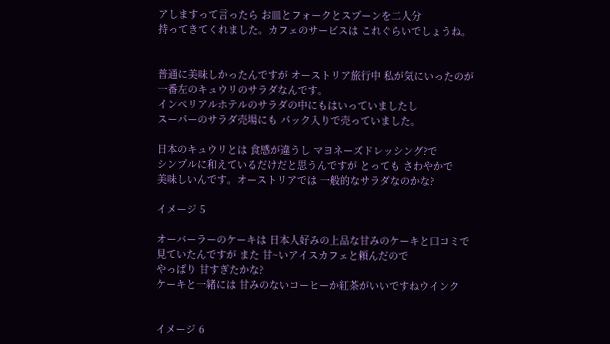アしますって言ったら お皿とフォークとスプーンを二人分
持ってきてくれました。カフェのサービスは これぐらいでしょうね。


普通に美味しかったんですが オーストリア旅行中 私が気にいったのが
一番左のキュウリのサラダなんです。
インペリアルホテルのサラダの中にもはいっていましたし
スーパーのサラダ売場にも パック入りで売っていました。

日本のキュウリとは 食感が違うし マヨネーズドレッシング?で
シンプルに和えているだけだと思うんですが とっても さわやかで
美味しいんです。オーストリアでは 一般的なサラダなのかな?

イメージ 5

オーバーラーのケーキは 日本人好みの上品な甘みのケーキと口コミで
見ていたんですが また 甘~いアイスカフェと頼んだので
やっぱり 甘すぎたかな?
ケーキと一緒には 甘みのないコーヒーか紅茶がいいですねウインク


イメージ 6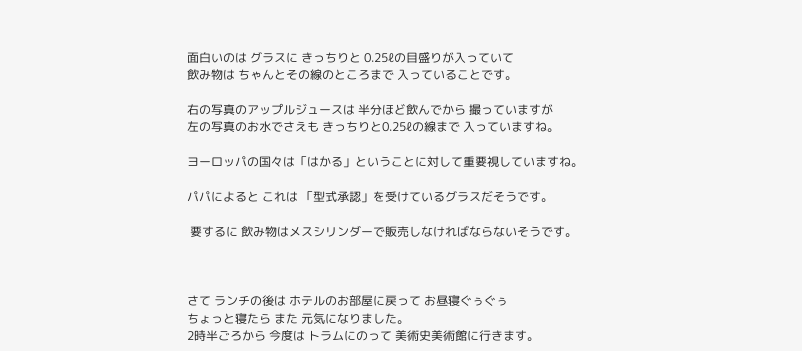面白いのは グラスに きっちりと 0.25ℓの目盛りが入っていて
飲み物は ちゃんとその線のところまで 入っていることです。

右の写真のアップルジュースは 半分ほど飲んでから 撮っていますが
左の写真のお水でさえも きっちりと0.25ℓの線まで 入っていますね。

ヨーロッパの国々は「はかる」ということに対して重要視していますね。

パパによると これは 「型式承認」を受けているグラスだそうです。

 要するに 飲み物はメスシリンダーで販売しなければならないそうです。



さて ランチの後は ホテルのお部屋に戻って お昼寝ぐぅぐぅ
ちょっと寝たら また 元気になりました。
2時半ごろから 今度は トラムにのって 美術史美術館に行きます。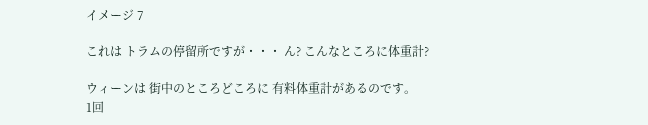イメージ 7

これは トラムの停留所ですが・・・ ん? こんなところに体重計?

ウィーンは 街中のところどころに 有料体重計があるのです。
1回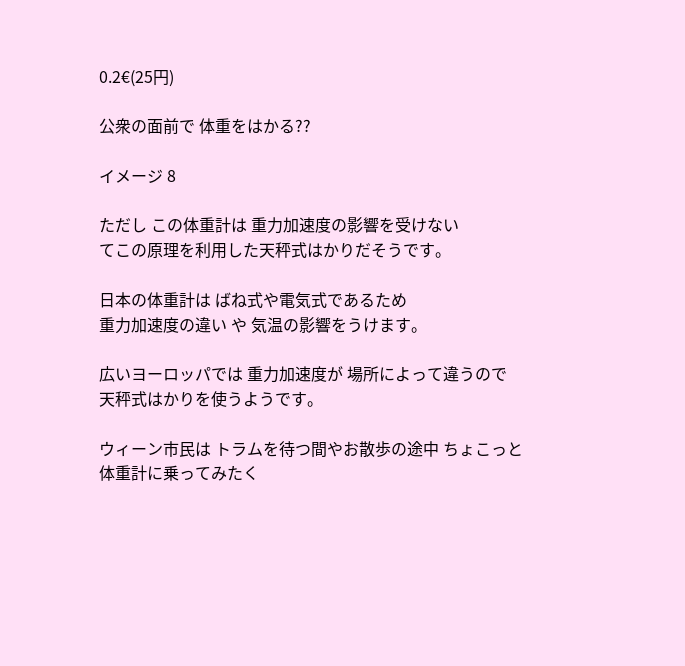0.2€(25円)

公衆の面前で 体重をはかる??

イメージ 8

ただし この体重計は 重力加速度の影響を受けない
てこの原理を利用した天秤式はかりだそうです。

日本の体重計は ばね式や電気式であるため
重力加速度の違い や 気温の影響をうけます。

広いヨーロッパでは 重力加速度が 場所によって違うので
天秤式はかりを使うようです。

ウィーン市民は トラムを待つ間やお散歩の途中 ちょこっと
体重計に乗ってみたく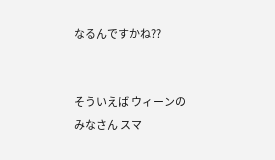なるんですかね??


そういえば ウィーンのみなさん スマ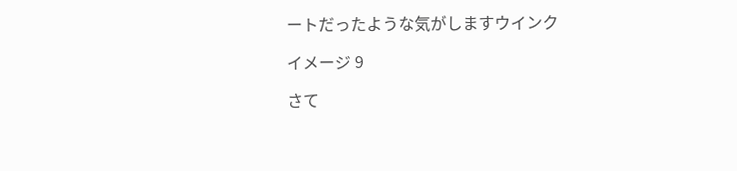ートだったような気がしますウインク

イメージ 9

さて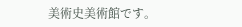美術史美術館です。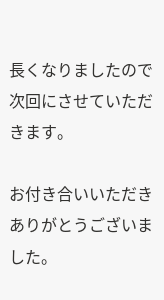長くなりましたので 次回にさせていただきます。

お付き合いいただきありがとうございました。